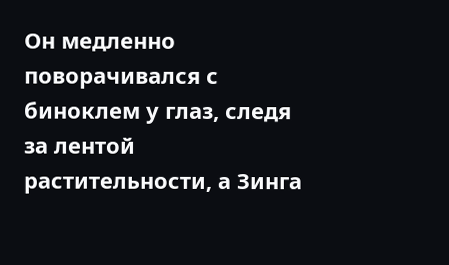Он медленно поворачивался с биноклем у глаз, следя за лентой растительности, а Зинга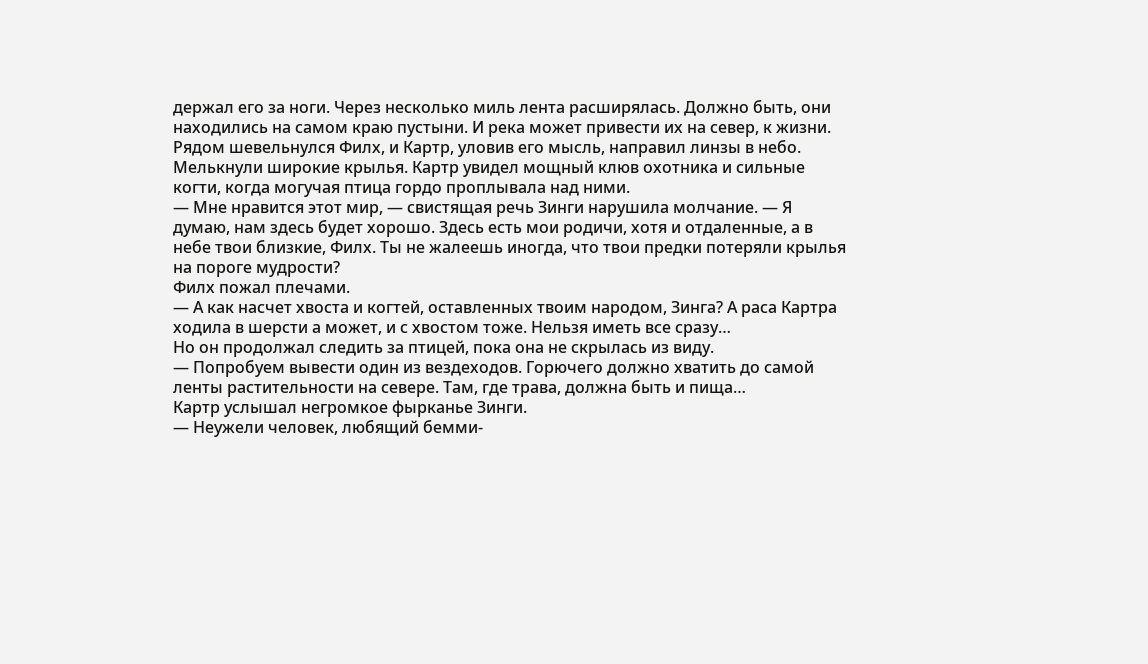держал его за ноги. Через несколько миль лента расширялась. Должно быть, они находились на самом краю пустыни. И река может привести их на север, к жизни. Рядом шевельнулся Филх, и Картр, уловив его мысль, направил линзы в небо. Мелькнули широкие крылья. Картр увидел мощный клюв охотника и сильные когти, когда могучая птица гордо проплывала над ними.
— Мне нравится этот мир, — свистящая речь Зинги нарушила молчание. — Я думаю, нам здесь будет хорошо. Здесь есть мои родичи, хотя и отдаленные, а в небе твои близкие, Филх. Ты не жалеешь иногда, что твои предки потеряли крылья на пороге мудрости?
Филх пожал плечами.
— А как насчет хвоста и когтей, оставленных твоим народом, Зинга? А раса Картра ходила в шерсти а может, и с хвостом тоже. Нельзя иметь все сразу…
Но он продолжал следить за птицей, пока она не скрылась из виду.
— Попробуем вывести один из вездеходов. Горючего должно хватить до самой ленты растительности на севере. Там, где трава, должна быть и пища…
Картр услышал негромкое фырканье Зинги.
— Неужели человек, любящий бемми-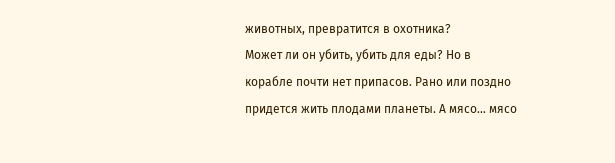животных, превратится в охотника?
Может ли он убить, убить для еды? Но в корабле почти нет припасов. Рано или поздно придется жить плодами планеты. А мясо… мясо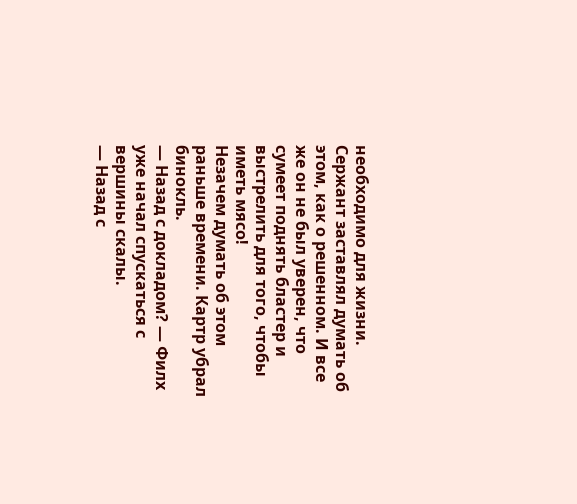необходимо для жизни. Сержант заставлял думать об этом, как о решенном. И все же он не был уверен, что сумеет поднять бластер и выстрелить для того, чтобы иметь мясо!
Незачем думать об этом раньше времени. Картр убрал бинокль.
— Назад с докладом? — Филх уже начал спускаться с вершины скалы.
— Назад с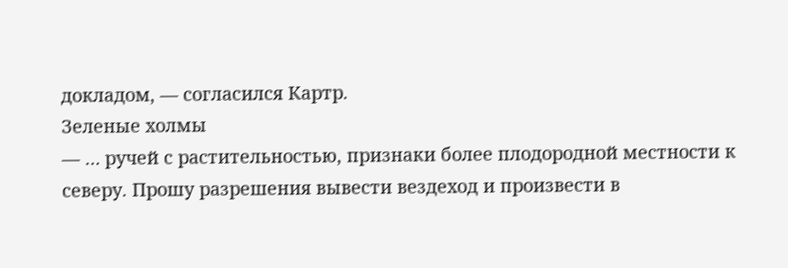докладом, — согласился Картр.
Зеленые холмы
— … ручей с растительностью, признаки более плодородной местности к северу. Прошу разрешения вывести вездеход и произвести в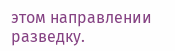этом направлении разведку.